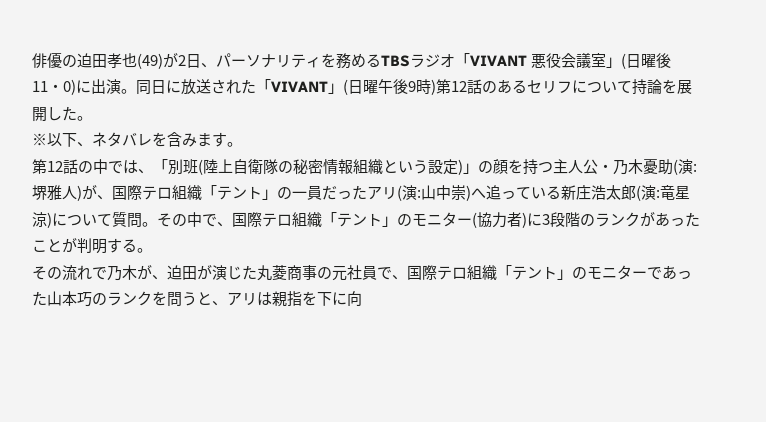俳優の迫田孝也(49)が2日、パーソナリティを務めるTBSラジオ「VIVANT 悪役会議室」(日曜後11・0)に出演。同日に放送された「VIVANT」(日曜午後9時)第12話のあるセリフについて持論を展開した。
※以下、ネタバレを含みます。
第12話の中では、「別班(陸上自衛隊の秘密情報組織という設定)」の顔を持つ主人公・乃木憂助(演:堺雅人)が、国際テロ組織「テント」の一員だったアリ(演:山中崇)へ追っている新庄浩太郎(演:竜星涼)について質問。その中で、国際テロ組織「テント」のモニター(協力者)に3段階のランクがあったことが判明する。
その流れで乃木が、迫田が演じた丸菱商事の元社員で、国際テロ組織「テント」のモニターであった山本巧のランクを問うと、アリは親指を下に向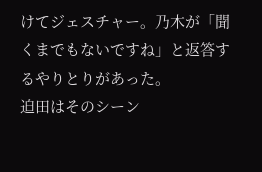けてジェスチャー。乃木が「聞くまでもないですね」と返答するやりとりがあった。
迫田はそのシーン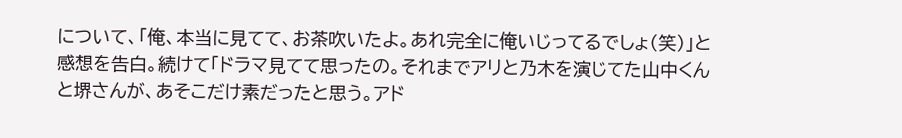について、「俺、本当に見てて、お茶吹いたよ。あれ完全に俺いじってるでしょ(笑)」と感想を告白。続けて「ドラマ見てて思ったの。それまでアリと乃木を演じてた山中くんと堺さんが、あそこだけ素だったと思う。アド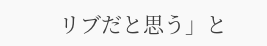リブだと思う」と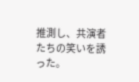推測し、共演者たちの笑いを誘った。